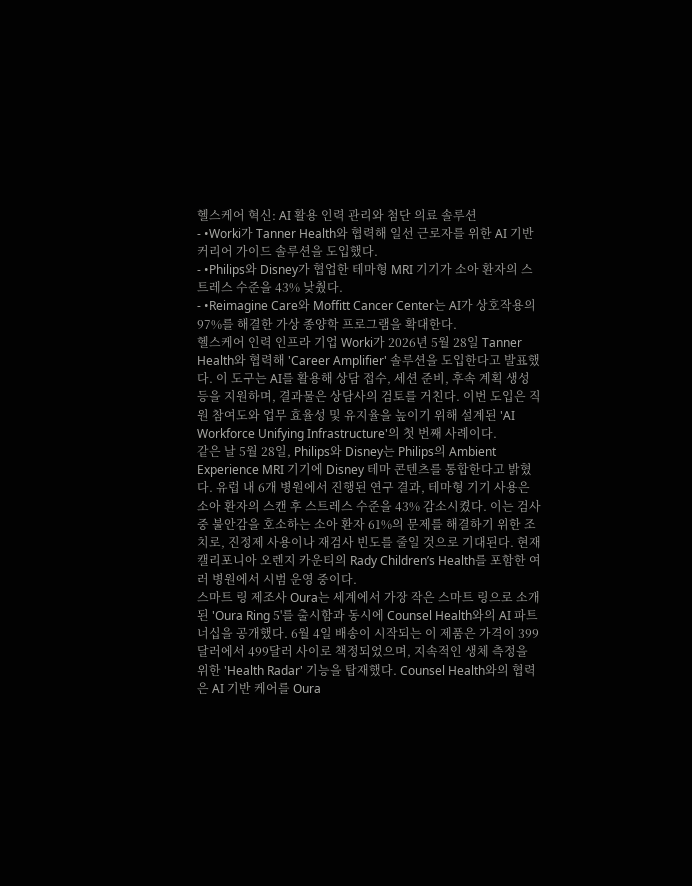헬스케어 혁신: AI 활용 인력 관리와 첨단 의료 솔루션
- •Worki가 Tanner Health와 협력해 일선 근로자를 위한 AI 기반 커리어 가이드 솔루션을 도입했다.
- •Philips와 Disney가 협업한 테마형 MRI 기기가 소아 환자의 스트레스 수준을 43% 낮췄다.
- •Reimagine Care와 Moffitt Cancer Center는 AI가 상호작용의 97%를 해결한 가상 종양학 프로그램을 확대한다.
헬스케어 인력 인프라 기업 Worki가 2026년 5월 28일 Tanner Health와 협력해 'Career Amplifier' 솔루션을 도입한다고 발표했다. 이 도구는 AI를 활용해 상담 접수, 세션 준비, 후속 계획 생성 등을 지원하며, 결과물은 상담사의 검토를 거친다. 이번 도입은 직원 참여도와 업무 효율성 및 유지율을 높이기 위해 설계된 'AI Workforce Unifying Infrastructure'의 첫 번째 사례이다.
같은 날 5월 28일, Philips와 Disney는 Philips의 Ambient Experience MRI 기기에 Disney 테마 콘텐츠를 통합한다고 밝혔다. 유럽 내 6개 병원에서 진행된 연구 결과, 테마형 기기 사용은 소아 환자의 스캔 후 스트레스 수준을 43% 감소시켰다. 이는 검사 중 불안감을 호소하는 소아 환자 61%의 문제를 해결하기 위한 조치로, 진정제 사용이나 재검사 빈도를 줄일 것으로 기대된다. 현재 캘리포니아 오렌지 카운티의 Rady Children’s Health를 포함한 여러 병원에서 시범 운영 중이다.
스마트 링 제조사 Oura는 세계에서 가장 작은 스마트 링으로 소개된 'Oura Ring 5'를 출시함과 동시에 Counsel Health와의 AI 파트너십을 공개했다. 6월 4일 배송이 시작되는 이 제품은 가격이 399달러에서 499달러 사이로 책정되었으며, 지속적인 생체 측정을 위한 'Health Radar' 기능을 탑재했다. Counsel Health와의 협력은 AI 기반 케어를 Oura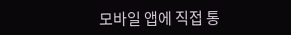모바일 앱에 직접 통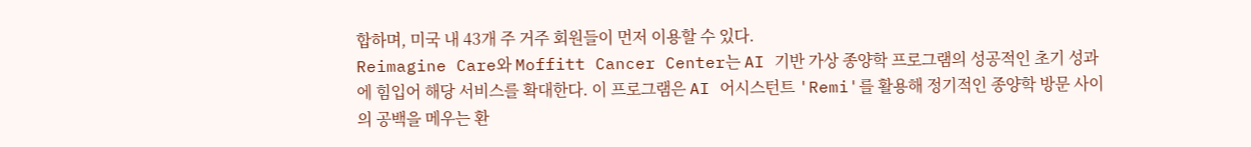합하며, 미국 내 43개 주 거주 회원들이 먼저 이용할 수 있다.
Reimagine Care와 Moffitt Cancer Center는 AI 기반 가상 종양학 프로그램의 성공적인 초기 성과에 힘입어 해당 서비스를 확대한다. 이 프로그램은 AI 어시스턴트 'Remi'를 활용해 정기적인 종양학 방문 사이의 공백을 메우는 환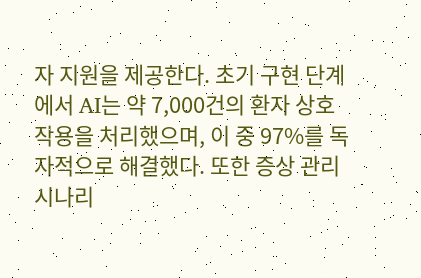자 지원을 제공한다. 초기 구현 단계에서 AI는 약 7,000건의 환자 상호작용을 처리했으며, 이 중 97%를 독자적으로 해결했다. 또한 증상 관리 시나리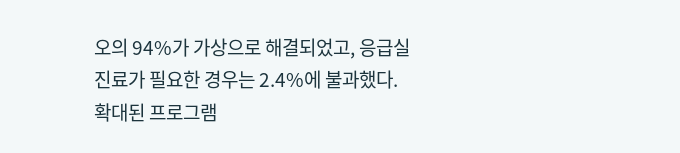오의 94%가 가상으로 해결되었고, 응급실 진료가 필요한 경우는 2.4%에 불과했다. 확대된 프로그램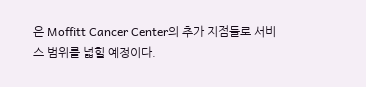은 Moffitt Cancer Center의 추가 지점들로 서비스 범위를 넓힐 예정이다.